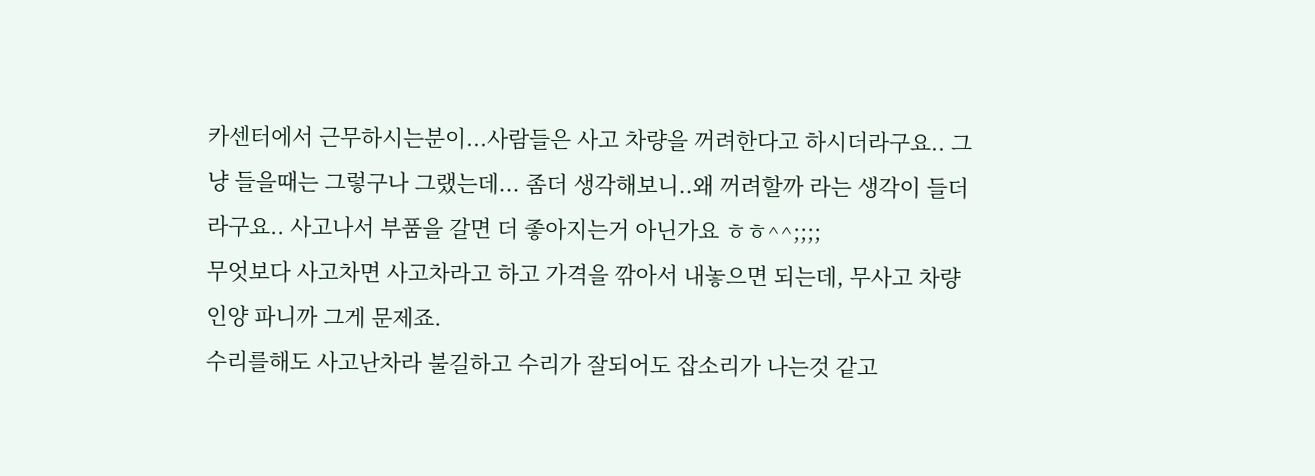카센터에서 근무하시는분이...사람들은 사고 차량을 꺼려한다고 하시더라구요.. 그냥 들을때는 그렇구나 그랬는데... 좀더 생각해보니..왜 꺼려할까 라는 생각이 들더라구요.. 사고나서 부품을 갈면 더 좋아지는거 아닌가요 ㅎㅎ^^;;;;
무엇보다 사고차면 사고차라고 하고 가격을 깎아서 내놓으면 되는데, 무사고 차량인양 파니까 그게 문제죠.
수리를해도 사고난차라 불길하고 수리가 잘되어도 잡소리가 나는것 같고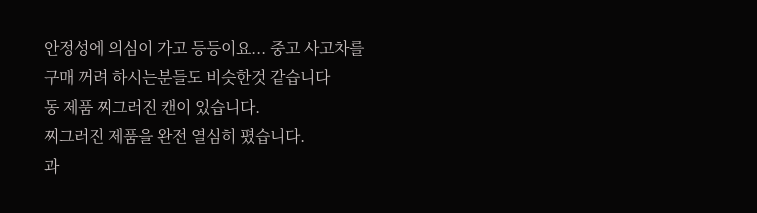안정성에 의심이 가고 등등이요... 중고 사고차를 구매 꺼려 하시는분들도 비슷한것 같습니다
동 제품 찌그러진 캔이 있습니다.
찌그러진 제품을 완전 열심히 폈습니다.
과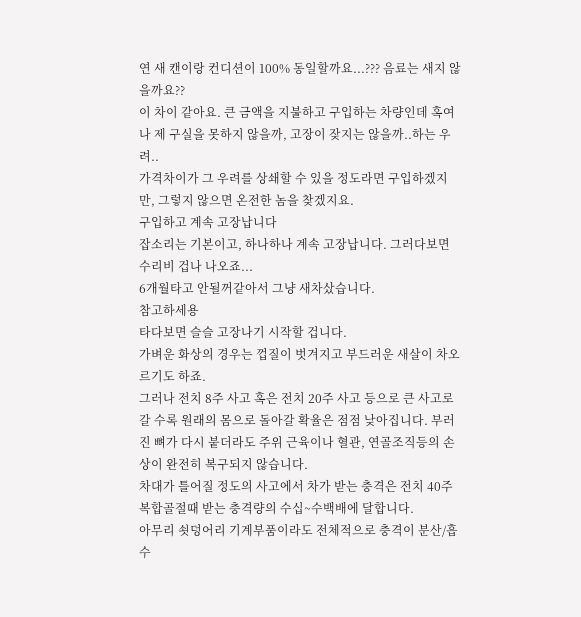연 새 캔이랑 컨디션이 100% 동일할까요...??? 음료는 새지 않을까요??
이 차이 같아요. 큰 금액을 지불하고 구입하는 차량인데 혹여나 제 구실을 못하지 않을까, 고장이 잦지는 않을까..하는 우려..
가격차이가 그 우려를 상쇄할 수 있을 정도라면 구입하겠지만, 그렇지 않으면 온전한 놈을 찾겠지요.
구입하고 계속 고장납니다
잡소리는 기본이고, 하나하나 계속 고장납니다. 그러다보면 수리비 겁나 나오죠...
6개월타고 안될꺼같아서 그냥 새차샀습니다.
참고하세용
타다보면 슬슬 고장나기 시작할 겁니다.
가벼운 화상의 경우는 껍질이 벗겨지고 부드러운 새살이 차오르기도 하죠.
그러나 전치 8주 사고 혹은 전치 20주 사고 등으로 큰 사고로 갈 수록 원래의 몸으로 돌아갈 확율은 점점 낮아집니다. 부러진 뼈가 다시 붙더라도 주위 근육이나 혈관, 연골조직등의 손상이 완전히 복구되지 않습니다.
차대가 틀어질 정도의 사고에서 차가 받는 충격은 전치 40주 복합골절때 받는 충격량의 수십~수백배에 달합니다.
아무리 쇳덩어리 기계부품이라도 전체적으로 충격이 분산/흡수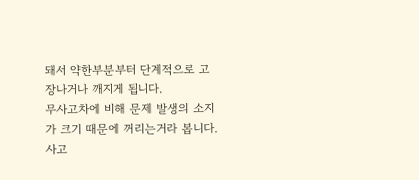돼서 약한부분부터 단계적으로 고장나거나 깨지게 됩니다.
무사고차에 비해 문제 발생의 소지가 크기 때문에 꺼리는거라 봅니다.
사고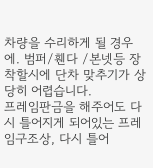차량을 수리하게 될 경우에. 범퍼/휀다 /본넷등 장착할시에 단차 맞추기가 상당히 어렵습니다.
프레임판금을 해주어도 다시 틀어지게 되어있는 프레임구조상, 다시 틀어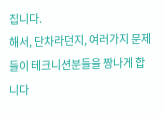집니다.
해서, 단차라던지, 여러가지 문제들이 테크니션분들을 짱나게 합니다